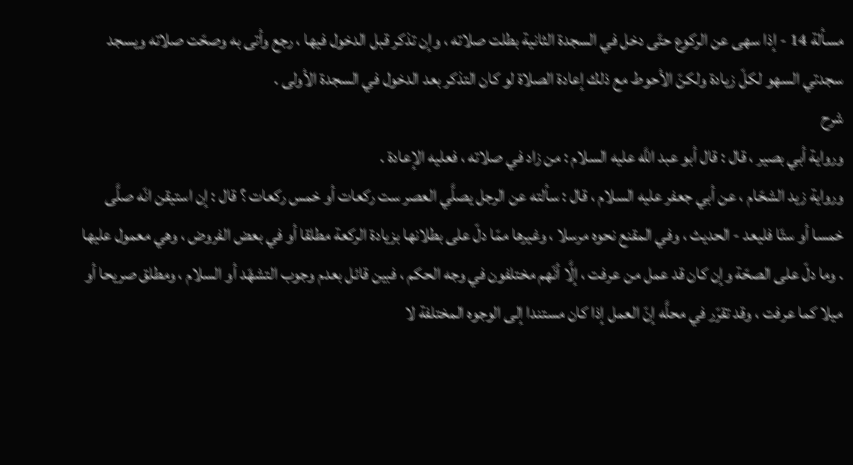مسألة 14 - إذا سهى عن الركوع حتّى دخل في السجدة الثانية بطلت صلاته ، وإن تذكر قبل الدخول فيها ، رجع وأتى به وصحّت صلاته ويسجد سجدتي السهو لكلّ زيادة ولكنّ الأحوط مع ذلك إعادة الصلاة لو كان التذكر بعد الدخول في السجدة الأولى .
شرح
ورواية أبي بصير ، قال : قال أبو عبد اللَّه عليه السلام : من زاد في صلاته ، فعليه الإعادة .
ورواية زيد الشحّام ، عن أبي جعفر عليه السلام ، قال : سألته عن الرجل يصلَّي العصر ست ركعات أو خمس ركعات ؟ قال : إن استيقن انّه صلَّى خمسا أو ستّا فليعد - الحديث ، وفي المقنع نحوه مرسلا ، وغيرها ممّا دلّ على بطلانها بزيادة الركعة مطلقا أو في بعض الفروض ، وهي معمول عليها . وما دلّ على الصحّة وإن كان قد عمل من عرفت ، إلَّا أنّهم مختلفون في وجه الحكم ، فبين قائل بعدم وجوب التشهّد أو السلام ، ومطلق صريحا أو ميلا كما عرفت ، وقد تقرّر في محلَّه إنّ العمل إذا كان مستندا إلى الوجوه المختلفة لا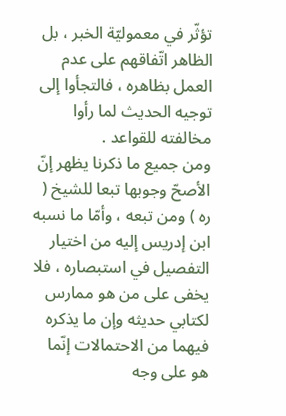تؤثّر في معموليّة الخبر ، بل الظاهر اتّفاقهم على عدم العمل بظاهره ، فالتجأوا إلى توجيه الحديث لما رأوا مخالفته للقواعد .
ومن جميع ما ذكرنا يظهر إنّ الأصحّ وجوبها تبعا للشيخ ( ره ) ومن تبعه ، وأمّا ما نسبه ابن إدريس إليه من اختيار التفصيل في استبصاره ، فلا يخفى على من هو ممارس لكتابي حديثه وإن ما يذكره فيهما من الاحتمالات إنّما هو على وجه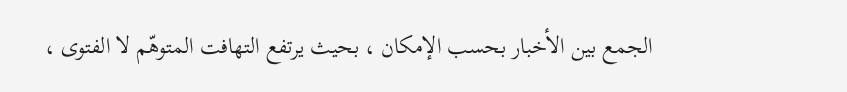الجمع بين الأخبار بحسب الإمكان ، بحيث يرتفع التهافت المتوهّم لا الفتوى ،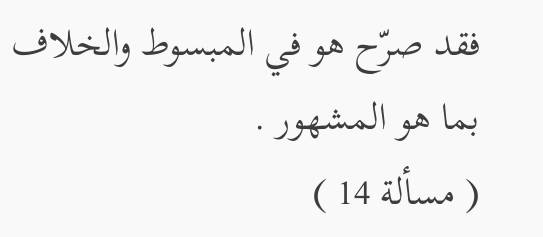فقد صرّح هو في المبسوط والخلاف بما هو المشهور .
( مسألة 14 )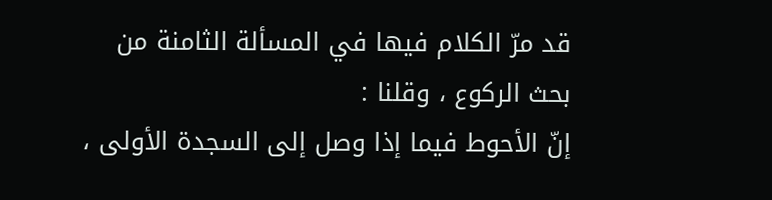قد مرّ الكلام فيها في المسألة الثامنة من بحث الركوع ، وقلنا :
إنّ الأحوط فيما إذا وصل إلى السجدة الأولى ،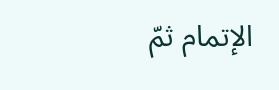الإتمام ثمّ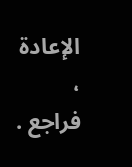الإعادة ، فراجع .